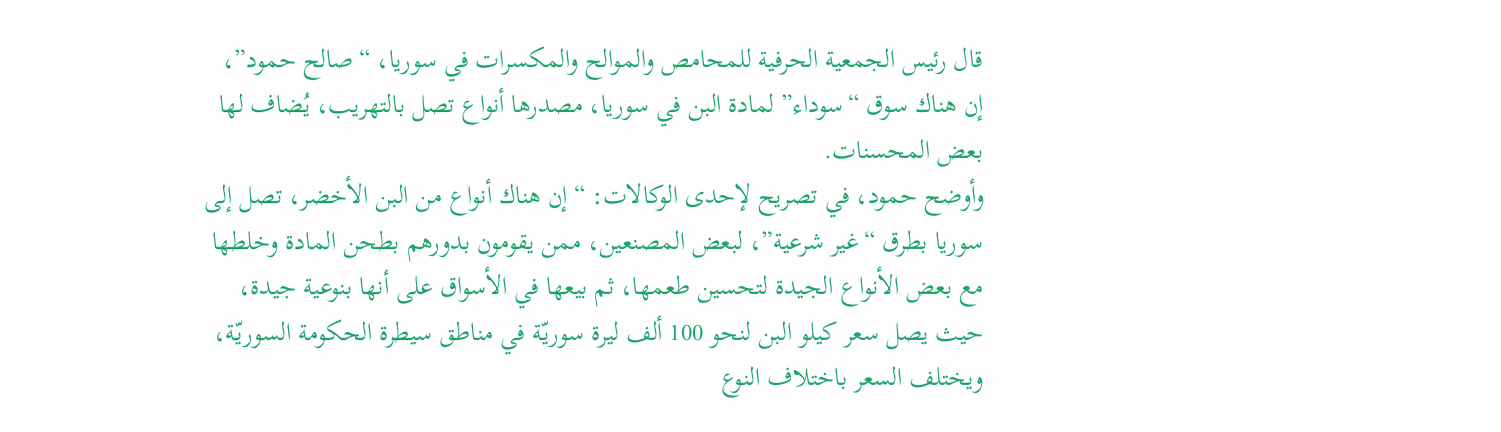قال رئيس الجمعية الحرفية للمحامص والموالح والمكسرات في سوريا، “صالح حمود”، إن هناك سوق “سوداء” لمادة البن في سوريا، مصدرها أنواع تصل بالتهريب، يُضاف لها بعض المحسنات.
وأوضح حمود، في تصريح لإحدى الوكالات: “إن هناك أنواع من البن الأخضر، تصل إلى سوريا بطرق “غير شرعية”، لبعض المصنعين، ممن يقومون بدورهم بطحن المادة وخلطها مع بعض الأنواع الجيدة لتحسين طعمها، ثم بيعها في الأسواق على أنها بنوعية جيدة، حيث يصل سعر كيلو البن لنحو 100 ألف ليرة سوريّة في مناطق سيطرة الحكومة السوريّة، ويختلف السعر باختلاف النوع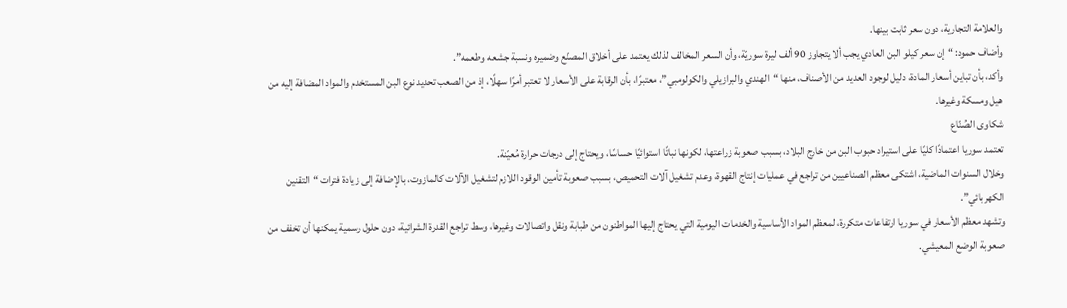والعلامة التجارية، دون سعر ثابت بينها.
وأضاف حمود: “إن سعر كيلو البن العادي يجب ألا يتجاوز 90 ألف ليرة سوريّة، وأن السعر المخالف لذلك يعتمد على أخلاق المصنّع وضميره ونسبة جشعه وطعمه”.
وأكد، بأن تباين أسعار المادة، دليل لوجود العديد من الأصناف، منها “الهندي والبرازيلي والكولومبي”، معتبرًا، بأن الرقابة على الأسعار لا تعتبر أمرًا سهلًا، إذ من الصعب تحديد نوع البن المستخدم والمواد المضافة إليه من هيل ومسكة وغيرها.
شكاوى الصُنّاع
تعتمد سوريا اعتمادًا كليًا على استيراد حبوب البن من خارج البلاد، بسبب صعوبة زراعتها، لكونها نباتًا استوائيًا حساسًا، ويحتاج إلى درجات حرارة مُعيّنة.
وخلال السنوات الماضية، اشتكى معظم الصناعيين من تراجع في عمليات إنتاج القهوة، وعدم تشغيل آلات التحميص، بسبب صعوبة تأمين الوقود اللازم لتشغيل الآلات كالمازوت، بالإضافة إلى زيادة فترات “التقنين الكهربائي”.
وتشهد معظم الأسعار في سوريا ارتفاعات متكررة، لمعظم المواد الأساسية والخدمات اليومية التي يحتاج إليها المواطنون من طبابة ونقل واتصالات وغيرها، وسط تراجع القدرة الشرائية، دون حلول رسمية يمكنها أن تخفف من صعوبة الوضع المعيشي.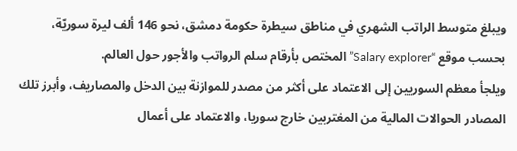ويبلغ متوسط الراتب الشهري في مناطق سيطرة حكومة دمشق، نحو 146 ألف ليرة سوريّة، بحسب موقع “Salary explorer” المختص بأرقام سلم الرواتب والأجور حول العالم.
ويلجأ معظم السوريين إلى الاعتماد على أكثر من مصدر للموازنة بين الدخل والمصاريف، وأبرز تلك المصادر الحوالات المالية من المغتربين خارج سوريا، والاعتماد على أعمال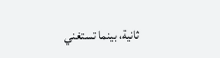ثانية، بينما تستغني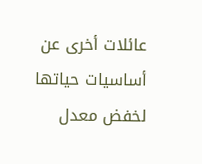عائلات أخرى عن أساسيات حياتها لخفض معدل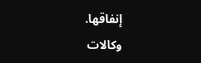إنفاقها.
وكالات